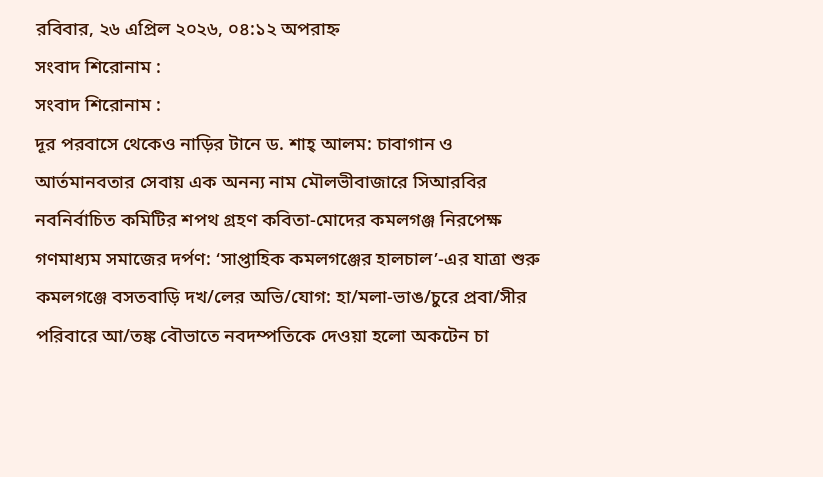রবিবার, ২৬ এপ্রিল ২০২৬, ০৪:১২ অপরাহ্ন
সংবাদ শিরোনাম :
সংবাদ শিরোনাম :
দূর পরবাসে থেকেও নাড়ির টানে ড. শাহ্ আলম: চাবাগান ও আর্তমানবতার সেবায় এক অনন্য নাম মৌলভীবাজারে সিআরবির নবনির্বাচিত কমিটির শপথ গ্রহণ কবিতা-মোদের কমলগঞ্জ নিরপেক্ষ গণমাধ্যম সমাজের দর্পণ: ‘সাপ্তাহিক কমলগঞ্জের হালচাল’-এর যাত্রা শুরু কমলগঞ্জে বসতবাড়ি দখ/লের অভি/যোগ: হা/মলা-ভাঙ/চুরে প্রবা/সীর পরিবারে আ/তঙ্ক বৌভাতে নবদম্পতিকে দেওয়া হলো অকটেন চা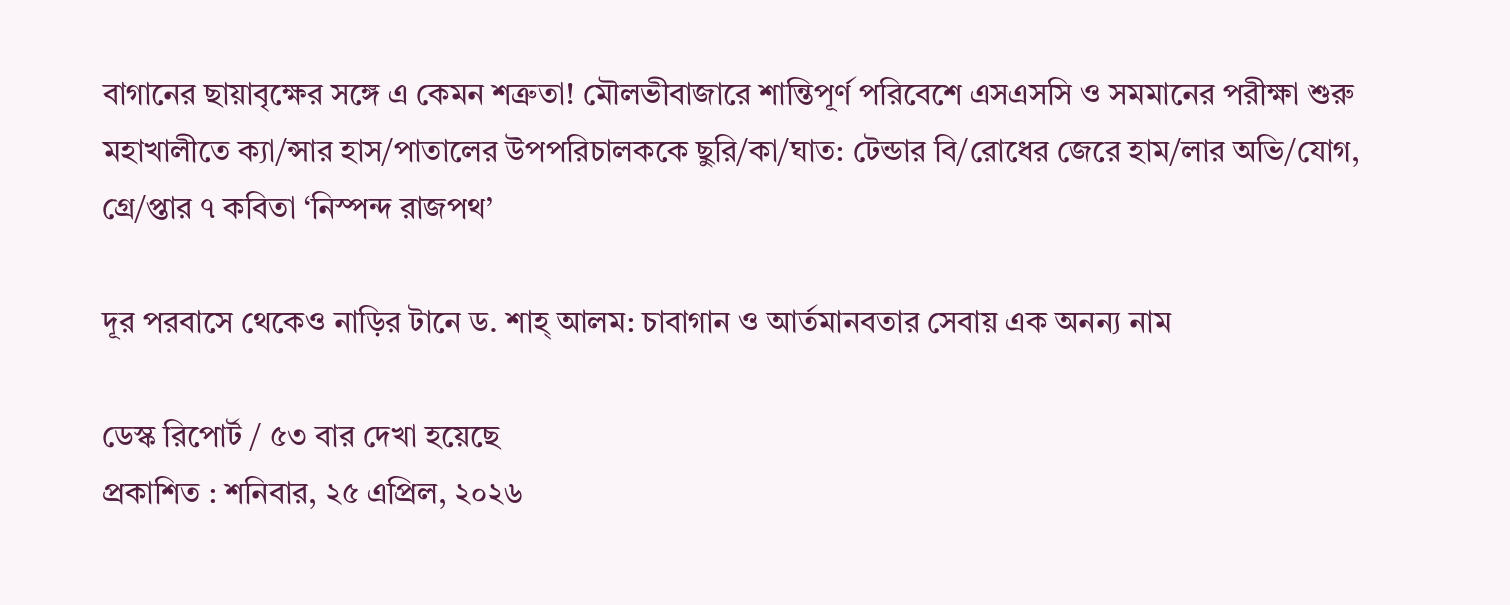বাগানের ছায়াবৃক্ষের সঙ্গে এ কেমন শত্রুতা! মৌলভীবাজারে শান্তিপূর্ণ পরিবেশে এসএসসি ও সমমানের পরীক্ষা শুরু মহাখালীতে ক্যা/ন্সার হাস/পাতালের উপপরিচালককে ছুরি/কা/ঘাত: টেন্ডার বি/রোধের জেরে হাম/লার অভি/যোগ, গ্রে/প্তার ৭ কবিতা ‘নিস্পন্দ রাজপথ’

দূর পরবাসে থেকেও নাড়ির টানে ড. শাহ্ আলম: চাবাগান ও আর্তমানবতার সেবায় এক অনন্য নাম

ডেস্ক রিপোর্ট / ৫৩ বার দেখা হয়েছে
প্রকাশিত : শনিবার, ২৫ এপ্রিল, ২০২৬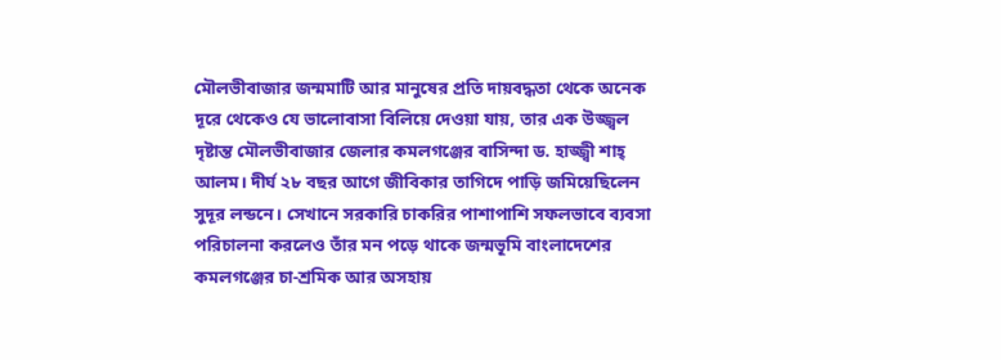মৌলভীবাজার জন্মমাটি আর মানুষের প্রতি দায়বদ্ধতা থেকে অনেক দূরে থেকেও যে ভালোবাসা বিলিয়ে দেওয়া যায়, তার এক উজ্জ্বল দৃষ্টান্ত মৌলভীবাজার জেলার কমলগঞ্জের বাসিন্দা ড. হাজ্জ্বী শাহ্ আলম। দীর্ঘ ২৮ বছর আগে জীবিকার তাগিদে পাড়ি জমিয়েছিলেন সুদূর লন্ডনে। সেখানে সরকারি চাকরির পাশাপাশি সফলভাবে ব্যবসা পরিচালনা করলেও তাঁর মন পড়ে থাকে জন্মভূমি বাংলাদেশের কমলগঞ্জের চা-শ্রমিক আর অসহায়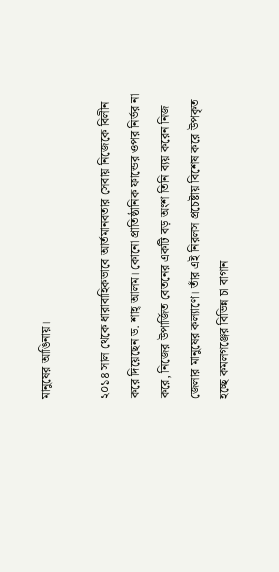মানুষের আঙিনায়।

২০১৪ সাল থেকে ধারাবাহিকভাবে আর্তমানবতার সেবায় নিজেকে বিলীন করে দিয়েছেন ড. শাহ্ আলম। কোনো প্রাতিষ্ঠানিক ফান্ডের ওপর নির্ভর না করে, নিজের উপার্জিত বেতনের একটি বড় অংশ তিনি ব্যয় করেন নিজ জেলার মানুষের কল্যাণে। তাঁর এই নিরলস প্রচেষ্টায় বিশেষ করে উপকৃত হচ্ছে কমলগঞ্জের বিভিন্ন চা বাগান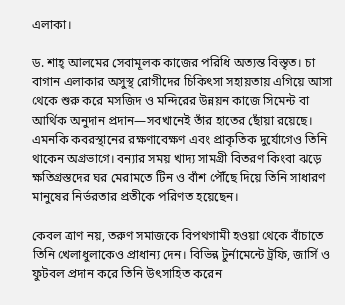এলাকা।

ড. শাহ্ আলমের সেবামূলক কাজের পরিধি অত্যন্ত বিস্তৃত। চা বাগান এলাকার অসুস্থ রোগীদের চিকিৎসা সহায়তায় এগিয়ে আসা থেকে শুরু করে মসজিদ ও মন্দিরের উন্নয়ন কাজে সিমেন্ট বা আর্থিক অনুদান প্রদান—সবখানেই তাঁর হাতের ছোঁয়া রয়েছে। এমনকি কবরস্থানের রক্ষণাবেক্ষণ এবং প্রাকৃতিক দুর্যোগেও তিনি থাকেন অগ্রভাগে। বন্যার সময় খাদ্য সামগ্রী বিতরণ কিংবা ঝড়ে ক্ষতিগ্রস্তদের ঘর মেরামতে টিন ও বাঁশ পৌঁছে দিয়ে তিনি সাধারণ মানুষের নির্ভরতার প্রতীকে পরিণত হয়েছেন।

কেবল ত্রাণ নয়, তরুণ সমাজকে বিপথগামী হওয়া থেকে বাঁচাতে তিনি খেলাধুলাকেও প্রাধান্য দেন। বিভিন্ন টুর্নামেন্টে ট্রফি, জার্সি ও ফুটবল প্রদান করে তিনি উৎসাহিত করেন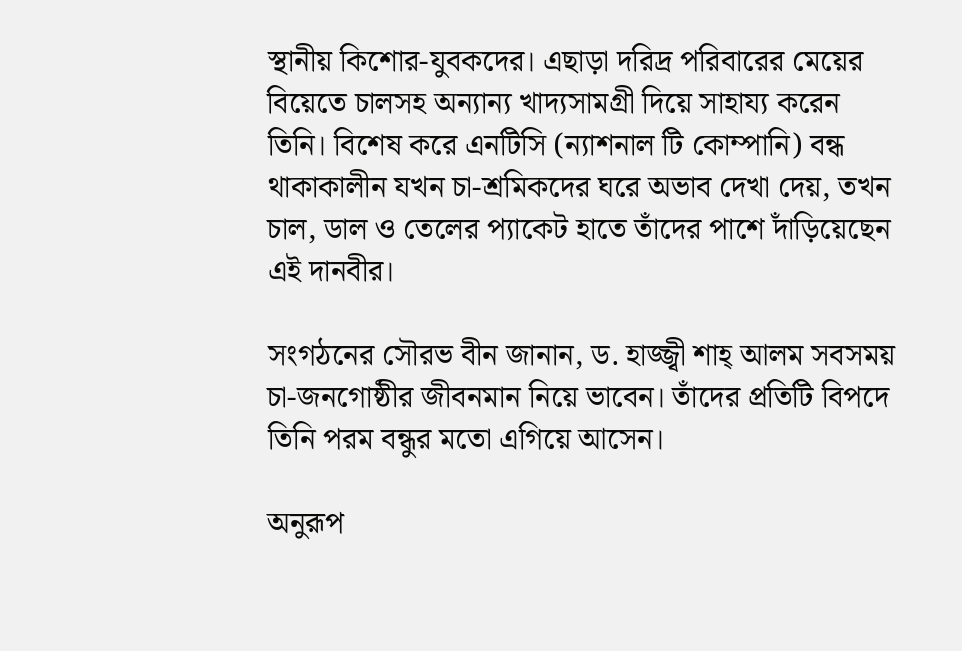স্থানীয় কিশোর-যুবকদের। এছাড়া দরিদ্র পরিবারের মেয়ের বিয়েতে চালসহ অন্যান্য খাদ্যসামগ্রী দিয়ে সাহায্য করেন তিনি। বিশেষ করে এনটিসি (ন্যাশনাল টি কোম্পানি) বন্ধ থাকাকালীন যখন চা-শ্রমিকদের ঘরে অভাব দেখা দেয়, তখন চাল, ডাল ও তেলের প্যাকেট হাতে তাঁদের পাশে দাঁড়িয়েছেন এই দানবীর।

সংগঠনের সৌরভ বীন জানান, ড. হাজ্জ্বী শাহ্ আলম সবসময় চা-জনগোষ্ঠীর জীবনমান নিয়ে ভাবেন। তাঁদের প্রতিটি বিপদে তিনি পরম বন্ধুর মতো এগিয়ে আসেন।

অনুরূপ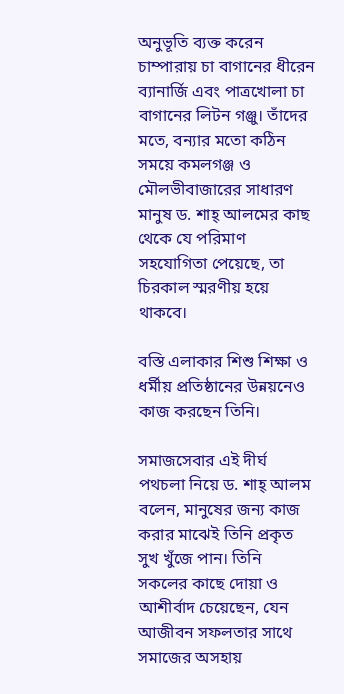অনুভূতি ব্যক্ত করেন চাম্পারায় চা বাগানের ধীরেন ব্যানার্জি এবং পাত্রখোলা চা বাগানের লিটন গঞ্জু। তাঁদের মতে, বন্যার মতো কঠিন সময়ে কমলগঞ্জ ও মৌলভীবাজারের সাধারণ মানুষ ড. শাহ্ আলমের কাছ থেকে যে পরিমাণ সহযোগিতা পেয়েছে, তা চিরকাল স্মরণীয় হয়ে থাকবে।

বস্তি এলাকার শিশু শিক্ষা ও ধর্মীয় প্রতিষ্ঠানের উন্নয়নেও কাজ করছেন তিনি।

সমাজসেবার এই দীর্ঘ পথচলা নিয়ে ড. শাহ্ আলম বলেন, মানুষের জন্য কাজ করার মাঝেই তিনি প্রকৃত সুখ খুঁজে পান। তিনি সকলের কাছে দোয়া ও আশীর্বাদ চেয়েছেন, যেন আজীবন সফলতার সাথে সমাজের অসহায়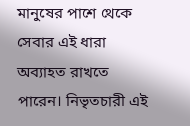মানুষের পাশে থেকে সেবার এই ধারা অব্যাহত রাখতে পারেন। নিভৃতচারী এই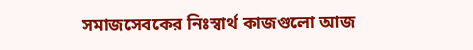সমাজসেবকের নিঃস্বার্থ কাজগুলো আজ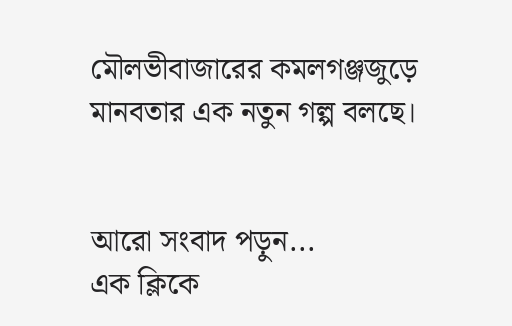মৌলভীবাজারের কমলগঞ্জজুড়ে মানবতার এক নতুন গল্প বলছে।


আরো সংবাদ পড়ুন...
এক ক্লিকে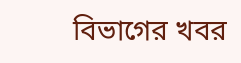বিভাগের খবর